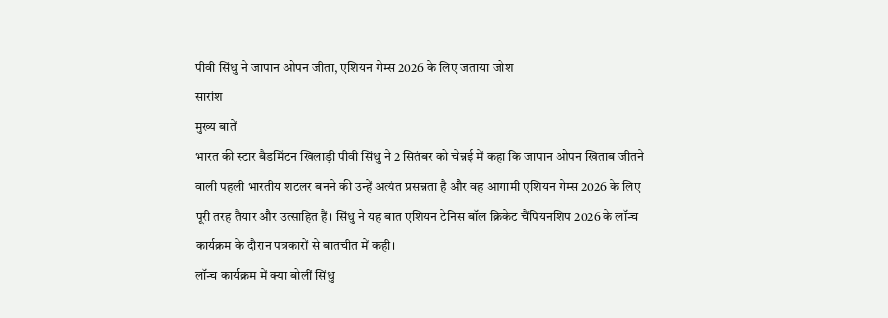पीवी सिंधु ने जापान ओपन जीता, एशियन गेम्स 2026 के लिए जताया जोश
सारांश
मुख्य बातें
भारत की स्टार बैडमिंटन खिलाड़ी पीवी सिंधु ने 2 सितंबर को चेन्नई में कहा कि जापान ओपन खिताब जीतने वाली पहली भारतीय शटलर बनने की उन्हें अत्यंत प्रसन्नता है और वह आगामी एशियन गेम्स 2026 के लिए पूरी तरह तैयार और उत्साहित हैं। सिंधु ने यह बात एशियन टेनिस बॉल क्रिकेट चैंपियनशिप 2026 के लॉन्च कार्यक्रम के दौरान पत्रकारों से बातचीत में कही।
लॉन्च कार्यक्रम में क्या बोलीं सिंधु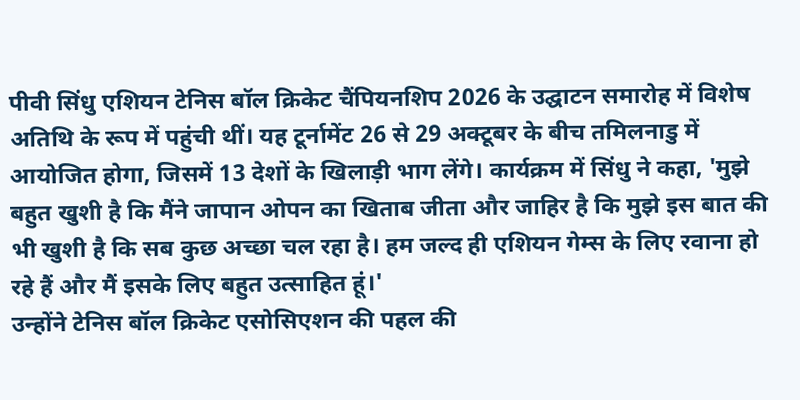पीवी सिंधु एशियन टेनिस बॉल क्रिकेट चैंपियनशिप 2026 के उद्घाटन समारोह में विशेष अतिथि के रूप में पहुंची थीं। यह टूर्नामेंट 26 से 29 अक्टूबर के बीच तमिलनाडु में आयोजित होगा, जिसमें 13 देशों के खिलाड़ी भाग लेंगे। कार्यक्रम में सिंधु ने कहा, 'मुझे बहुत खुशी है कि मैंने जापान ओपन का खिताब जीता और जाहिर है कि मुझे इस बात की भी खुशी है कि सब कुछ अच्छा चल रहा है। हम जल्द ही एशियन गेम्स के लिए रवाना हो रहे हैं और मैं इसके लिए बहुत उत्साहित हूं।'
उन्होंने टेनिस बॉल क्रिकेट एसोसिएशन की पहल की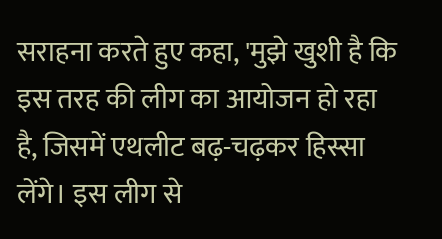सराहना करते हुए कहा, 'मुझे खुशी है कि इस तरह की लीग का आयोजन हो रहा है, जिसमें एथलीट बढ़-चढ़कर हिस्सा लेंगे। इस लीग से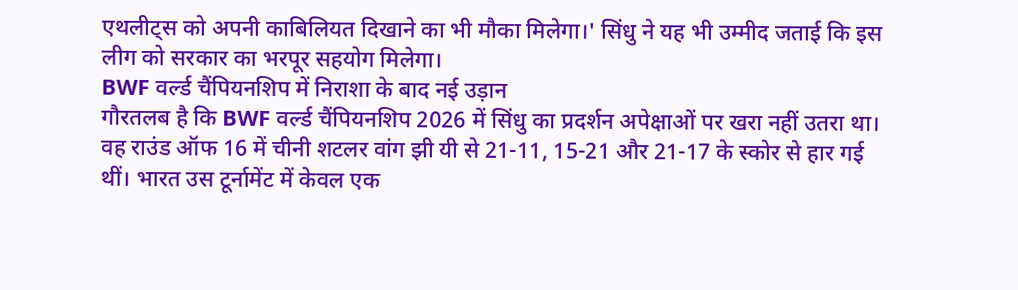एथलीट्स को अपनी काबिलियत दिखाने का भी मौका मिलेगा।' सिंधु ने यह भी उम्मीद जताई कि इस लीग को सरकार का भरपूर सहयोग मिलेगा।
BWF वर्ल्ड चैंपियनशिप में निराशा के बाद नई उड़ान
गौरतलब है कि BWF वर्ल्ड चैंपियनशिप 2026 में सिंधु का प्रदर्शन अपेक्षाओं पर खरा नहीं उतरा था। वह राउंड ऑफ 16 में चीनी शटलर वांग झी यी से 21-11, 15-21 और 21-17 के स्कोर से हार गई थीं। भारत उस टूर्नामेंट में केवल एक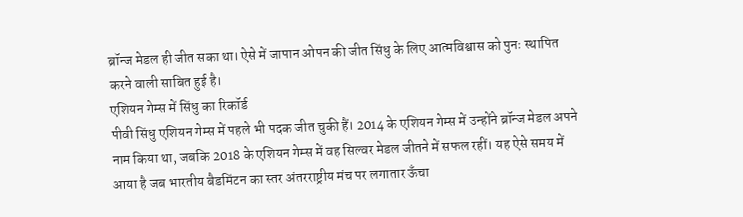ब्रॉन्ज मेडल ही जीत सका था। ऐसे में जापान ओपन की जीत सिंधु के लिए आत्मविश्वास को पुनः स्थापित करने वाली साबित हुई है।
एशियन गेम्स में सिंधु का रिकॉर्ड
पीवी सिंधु एशियन गेम्स में पहले भी पदक जीत चुकी हैं। 2014 के एशियन गेम्स में उन्होंने ब्रॉन्ज मेडल अपने नाम किया था, जबकि 2018 के एशियन गेम्स में वह सिल्वर मेडल जीतने में सफल रहीं। यह ऐसे समय में आया है जब भारतीय बैडमिंटन का स्तर अंतरराष्ट्रीय मंच पर लगातार ऊँचा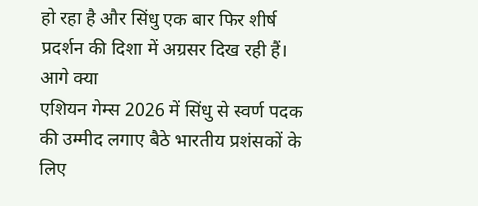हो रहा है और सिंधु एक बार फिर शीर्ष प्रदर्शन की दिशा में अग्रसर दिख रही हैं।
आगे क्या
एशियन गेम्स 2026 में सिंधु से स्वर्ण पदक की उम्मीद लगाए बैठे भारतीय प्रशंसकों के लिए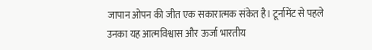जापान ओपन की जीत एक सकारात्मक संकेत है। टूर्नामेंट से पहले उनका यह आत्मविश्वास और ऊर्जा भारतीय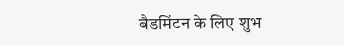बैडमिंटन के लिए शुभ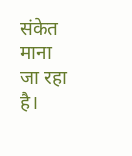संकेत माना जा रहा है।